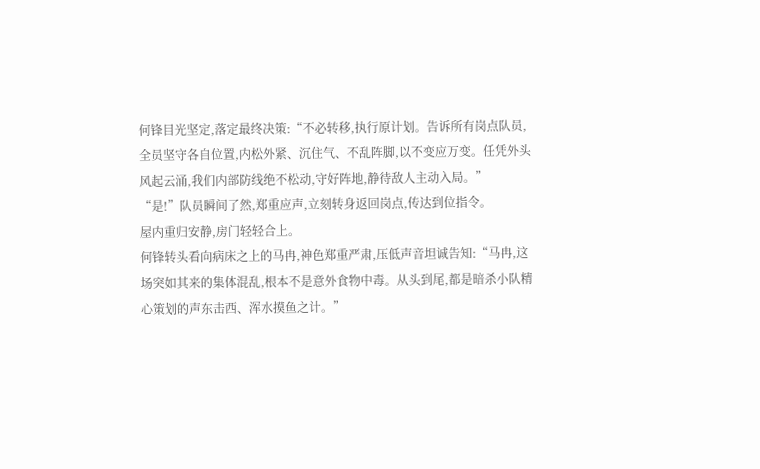何锋目光坚定,落定最终决策:“不必转移,执行原计划。告诉所有岗点队员,全员坚守各自位置,内松外紧、沉住气、不乱阵脚,以不变应万变。任凭外头风起云涌,我们内部防线绝不松动,守好阵地,静待敌人主动入局。”
“是!”队员瞬间了然,郑重应声,立刻转身返回岗点,传达到位指令。
屋内重归安静,房门轻轻合上。
何锋转头看向病床之上的马冉,神色郑重严肃,压低声音坦诚告知:“马冉,这场突如其来的集体混乱,根本不是意外食物中毒。从头到尾,都是暗杀小队精心策划的声东击西、浑水摸鱼之计。”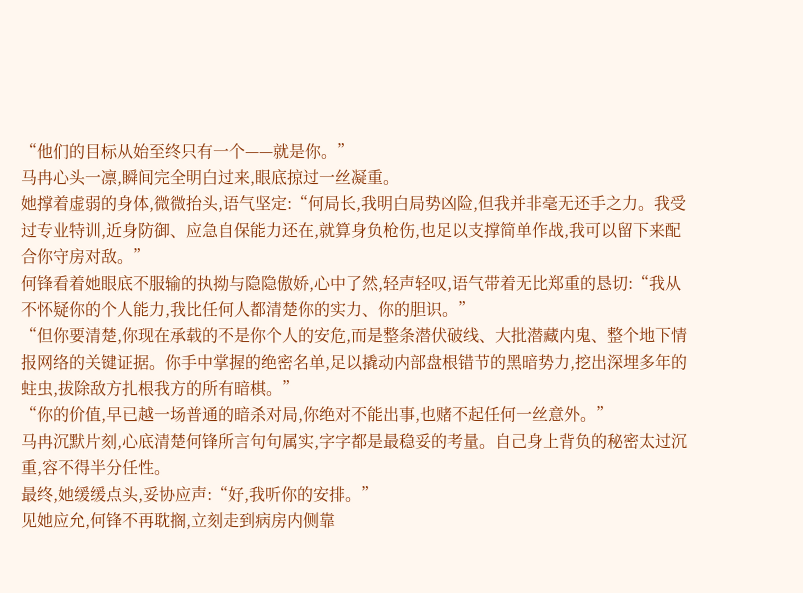“他们的目标从始至终只有一个——就是你。”
马冉心头一凛,瞬间完全明白过来,眼底掠过一丝凝重。
她撑着虚弱的身体,微微抬头,语气坚定:“何局长,我明白局势凶险,但我并非毫无还手之力。我受过专业特训,近身防御、应急自保能力还在,就算身负枪伤,也足以支撑简单作战,我可以留下来配合你守房对敌。”
何锋看着她眼底不服输的执拗与隐隐傲娇,心中了然,轻声轻叹,语气带着无比郑重的恳切:“我从不怀疑你的个人能力,我比任何人都清楚你的实力、你的胆识。”
“但你要清楚,你现在承载的不是你个人的安危,而是整条潜伏破线、大批潜藏内鬼、整个地下情报网络的关键证据。你手中掌握的绝密名单,足以撬动内部盘根错节的黑暗势力,挖出深埋多年的蛀虫,拔除敌方扎根我方的所有暗棋。”
“你的价值,早已越一场普通的暗杀对局,你绝对不能出事,也赌不起任何一丝意外。”
马冉沉默片刻,心底清楚何锋所言句句属实,字字都是最稳妥的考量。自己身上背负的秘密太过沉重,容不得半分任性。
最终,她缓缓点头,妥协应声:“好,我听你的安排。”
见她应允,何锋不再耽搁,立刻走到病房内侧靠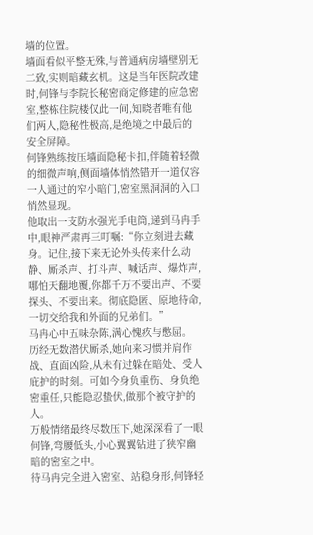墙的位置。
墙面看似平整无殊,与普通病房墙壁别无二致,实则暗藏玄机。这是当年医院改建时,何锋与李院长秘密商定修建的应急密室,整栋住院楼仅此一间,知晓者唯有他们两人,隐秘性极高,是绝境之中最后的安全屏障。
何锋熟练按压墙面隐秘卡扣,伴随着轻微的细微声响,侧面墙体悄然错开一道仅容一人通过的窄小暗门,密室黑洞洞的入口悄然显现。
他取出一支防水强光手电筒,递到马冉手中,眼神严肃再三叮嘱:“你立刻进去藏身。记住,接下来无论外头传来什么动静、厮杀声、打斗声、喊话声、爆炸声,哪怕天翻地覆,你都千万不要出声、不要探头、不要出来。彻底隐匿、原地待命,一切交给我和外面的兄弟们。”
马冉心中五味杂陈,满心愧疚与憋屈。
历经无数潜伏厮杀,她向来习惯并肩作战、直面凶险,从未有过躲在暗处、受人庇护的时刻。可如今身负重伤、身负绝密重任,只能隐忍蛰伏,做那个被守护的人。
万般情绪最终尽数压下,她深深看了一眼何锋,弯腰低头,小心翼翼钻进了狭窄幽暗的密室之中。
待马冉完全进入密室、站稳身形,何锋轻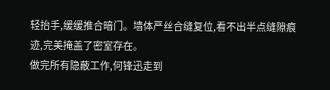轻抬手,缓缓推合暗门。墙体严丝合缝复位,看不出半点缝隙痕迹,完美掩盖了密室存在。
做完所有隐蔽工作,何锋迅走到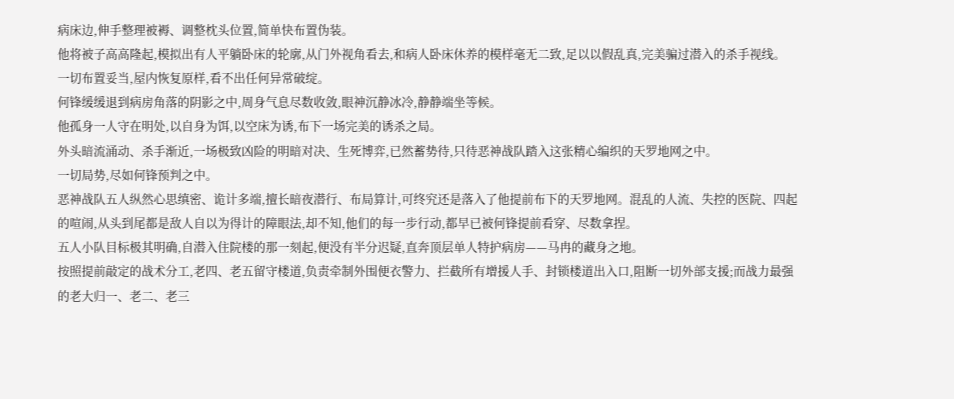病床边,伸手整理被褥、调整枕头位置,简单快布置伪装。
他将被子高高隆起,模拟出有人平躺卧床的轮廓,从门外视角看去,和病人卧床休养的模样毫无二致,足以以假乱真,完美骗过潜入的杀手视线。
一切布置妥当,屋内恢复原样,看不出任何异常破绽。
何锋缓缓退到病房角落的阴影之中,周身气息尽数收敛,眼神沉静冰冷,静静端坐等候。
他孤身一人守在明处,以自身为饵,以空床为诱,布下一场完美的诱杀之局。
外头暗流涌动、杀手渐近,一场极致凶险的明暗对决、生死博弈,已然蓄势待,只待恶神战队踏入这张精心编织的天罗地网之中。
一切局势,尽如何锋预判之中。
恶神战队五人纵然心思缜密、诡计多端,擅长暗夜潜行、布局算计,可终究还是落入了他提前布下的天罗地网。混乱的人流、失控的医院、四起的喧闹,从头到尾都是敌人自以为得计的障眼法,却不知,他们的每一步行动,都早已被何锋提前看穿、尽数拿捏。
五人小队目标极其明确,自潜入住院楼的那一刻起,便没有半分迟疑,直奔顶层单人特护病房——马冉的藏身之地。
按照提前敲定的战术分工,老四、老五留守楼道,负责牵制外围便衣警力、拦截所有增援人手、封锁楼道出入口,阻断一切外部支援;而战力最强的老大归一、老二、老三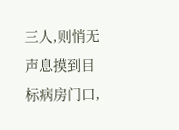三人,则悄无声息摸到目标病房门口,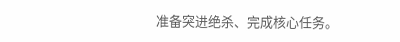准备突进绝杀、完成核心任务。